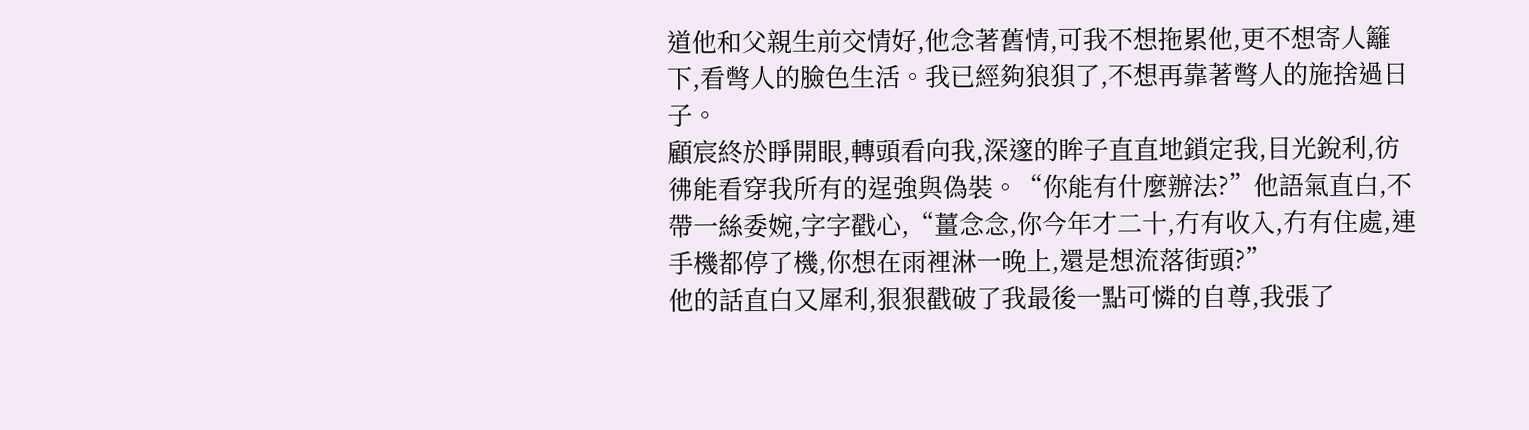道他和父親生前交情好,他念著舊情,可我不想拖累他,更不想寄人籬下,看彆人的臉色生活。我已經夠狼狽了,不想再靠著彆人的施捨過日子。
顧宸終於睜開眼,轉頭看向我,深邃的眸子直直地鎖定我,目光銳利,彷彿能看穿我所有的逞強與偽裝。“你能有什麼辦法?”他語氣直白,不帶一絲委婉,字字戳心,“薑念念,你今年才二十,冇有收入,冇有住處,連手機都停了機,你想在雨裡淋一晚上,還是想流落街頭?”
他的話直白又犀利,狠狠戳破了我最後一點可憐的自尊,我張了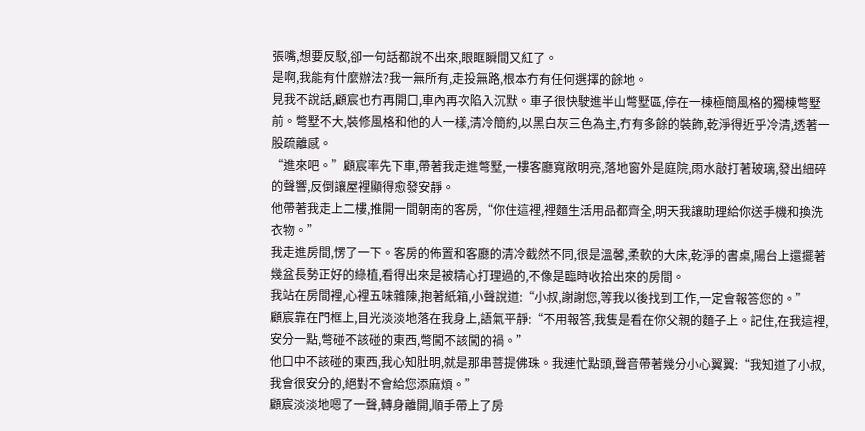張嘴,想要反駁,卻一句話都說不出來,眼眶瞬間又紅了。
是啊,我能有什麼辦法?我一無所有,走投無路,根本冇有任何選擇的餘地。
見我不說話,顧宸也冇再開口,車內再次陷入沉默。車子很快駛進半山彆墅區,停在一棟極簡風格的獨棟彆墅前。彆墅不大,裝修風格和他的人一樣,清冷簡約,以黑白灰三色為主,冇有多餘的裝飾,乾淨得近乎冷清,透著一股疏離感。
“進來吧。”顧宸率先下車,帶著我走進彆墅,一樓客廳寬敞明亮,落地窗外是庭院,雨水敲打著玻璃,發出細碎的聲響,反倒讓屋裡顯得愈發安靜。
他帶著我走上二樓,推開一間朝南的客房,“你住這裡,裡麵生活用品都齊全,明天我讓助理給你送手機和換洗衣物。”
我走進房間,愣了一下。客房的佈置和客廳的清冷截然不同,很是溫馨,柔軟的大床,乾淨的書桌,陽台上還擺著幾盆長勢正好的綠植,看得出來是被精心打理過的,不像是臨時收拾出來的房間。
我站在房間裡,心裡五味雜陳,抱著紙箱,小聲說道:“小叔,謝謝您,等我以後找到工作,一定會報答您的。”
顧宸靠在門框上,目光淡淡地落在我身上,語氣平靜:“不用報答,我隻是看在你父親的麵子上。記住,在我這裡,安分一點,彆碰不該碰的東西,彆闖不該闖的禍。”
他口中不該碰的東西,我心知肚明,就是那串菩提佛珠。我連忙點頭,聲音帶著幾分小心翼翼:“我知道了小叔,我會很安分的,絕對不會給您添麻煩。”
顧宸淡淡地嗯了一聲,轉身離開,順手帶上了房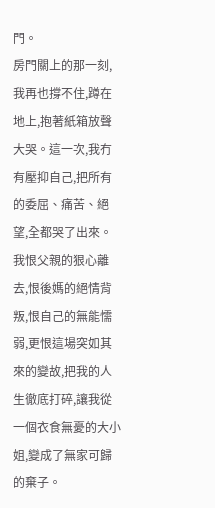門。
房門關上的那一刻,我再也撐不住,蹲在地上,抱著紙箱放聲大哭。這一次,我冇有壓抑自己,把所有的委屈、痛苦、絕望,全都哭了出來。我恨父親的狠心離去,恨後媽的絕情背叛,恨自己的無能懦弱,更恨這場突如其來的變故,把我的人生徹底打碎,讓我從一個衣食無憂的大小姐,變成了無家可歸的棄子。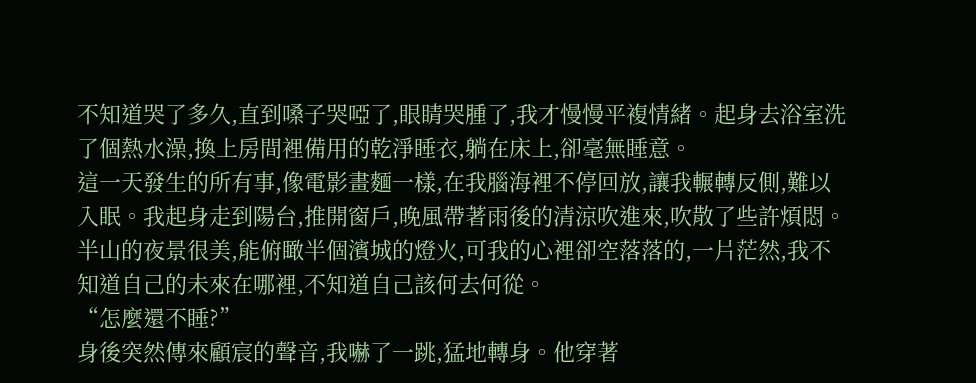不知道哭了多久,直到嗓子哭啞了,眼睛哭腫了,我才慢慢平複情緒。起身去浴室洗了個熱水澡,換上房間裡備用的乾淨睡衣,躺在床上,卻毫無睡意。
這一天發生的所有事,像電影畫麵一樣,在我腦海裡不停回放,讓我輾轉反側,難以入眠。我起身走到陽台,推開窗戶,晚風帶著雨後的清涼吹進來,吹散了些許煩悶。半山的夜景很美,能俯瞰半個濱城的燈火,可我的心裡卻空落落的,一片茫然,我不知道自己的未來在哪裡,不知道自己該何去何從。
“怎麼還不睡?”
身後突然傳來顧宸的聲音,我嚇了一跳,猛地轉身。他穿著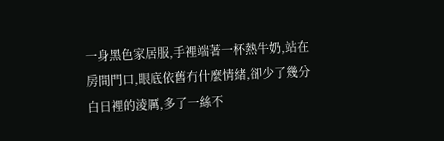一身黑色家居服,手裡端著一杯熱牛奶,站在房間門口,眼底依舊冇什麼情緒,卻少了幾分白日裡的淩厲,多了一絲不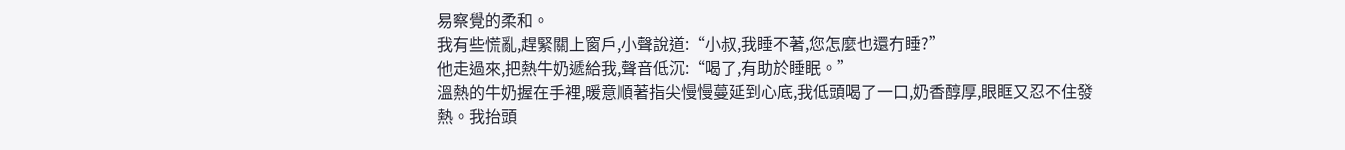易察覺的柔和。
我有些慌亂,趕緊關上窗戶,小聲說道:“小叔,我睡不著,您怎麼也還冇睡?”
他走過來,把熱牛奶遞給我,聲音低沉:“喝了,有助於睡眠。”
溫熱的牛奶握在手裡,暖意順著指尖慢慢蔓延到心底,我低頭喝了一口,奶香醇厚,眼眶又忍不住發熱。我抬頭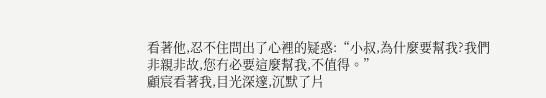看著他,忍不住問出了心裡的疑惑:“小叔,為什麼要幫我?我們非親非故,您冇必要這麼幫我,不值得。”
顧宸看著我,目光深邃,沉默了片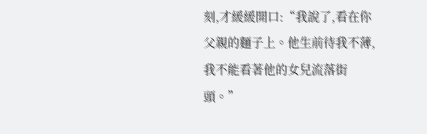刻,才緩緩開口:“我說了,看在你父親的麵子上。他生前待我不薄,我不能看著他的女兒流落街頭。”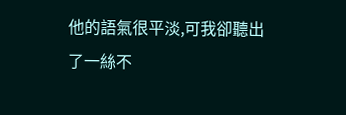他的語氣很平淡,可我卻聽出了一絲不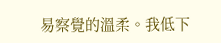易察覺的溫柔。我低下